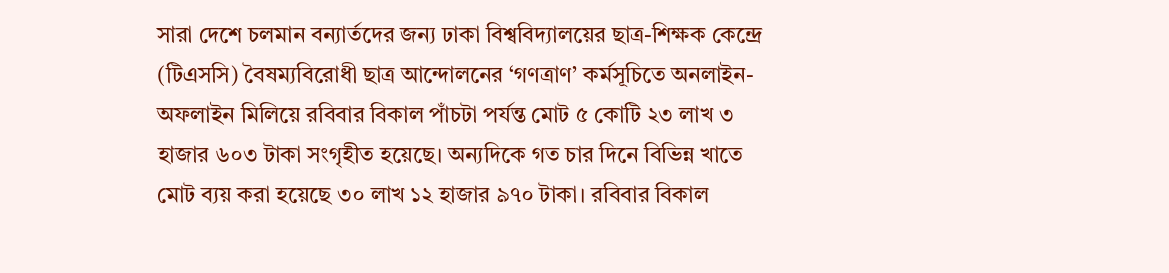সারা দেশে চলমান বন্যার্তদের জন্য ঢাকা বিশ্ববিদ্যালয়ের ছাত্র-শিক্ষক কেন্দ্রে (টিএসসি) বৈষম্যবিরোধী ছাত্র আন্দোলনের ‘গণত্রাণ’ কর্মসূচিতে অনলাইন-অফলাইন মিলিয়ে রবিবার বিকাল পাঁচটা পর্যন্ত মোট ৫ কোটি ২৩ লাখ ৩ হাজার ৬০৩ টাকা সংগৃহীত হয়েছে। অন্যদিকে গত চার দিনে বিভিন্ন খাতে মোট ব্যয় করা হয়েছে ৩০ লাখ ১২ হাজার ৯৭০ টাকা। রবিবার বিকাল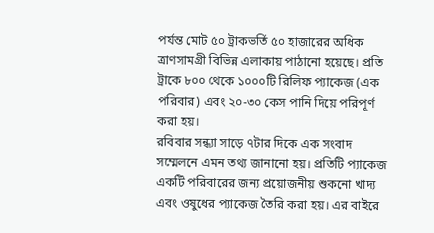পর্যন্ত মোট ৫০ ট্রাকভর্তি ৫০ হাজারের অধিক ত্রাণসামগ্রী বিভিন্ন এলাকায় পাঠানো হয়েছে। প্রতি ট্রাকে ৮০০ থেকে ১০০০টি রিলিফ প্যাকেজ (এক পরিবার) এবং ২০-৩০ কেস পানি দিয়ে পরিপূর্ণ করা হয়।
রবিবার সন্ধ্যা সাড়ে ৭টার দিকে এক সংবাদ সম্মেলনে এমন তথ্য জানানো হয়। প্রতিটি প্যাকেজ একটি পরিবারের জন্য প্রয়োজনীয় শুকনো খাদ্য এবং ওষুধের প্যাকেজ তৈরি করা হয়। এর বাইরে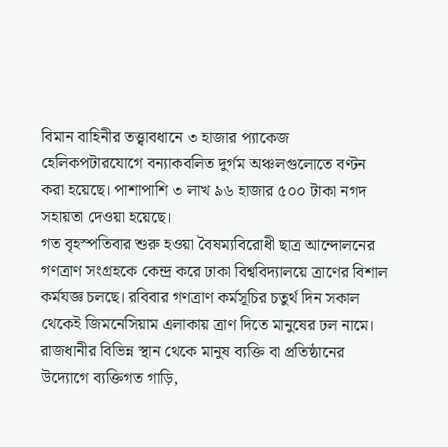বিমান বাহিনীর তত্ত্বাবধানে ৩ হাজার প্যাকেজ হেলিকপটারযোগে বন্যাকবলিত দুর্গম অঞ্চলগুলোতে বণ্টন করা হয়েছে। পাশাপাশি ৩ লাখ ৯৬ হাজার ৫০০ টাকা নগদ সহায়তা দেওয়া হয়েছে।
গত বৃহস্পতিবার শুরু হওয়া বৈষম্যবিরোধী ছাত্র আন্দোলনের গণত্রাণ সংগ্রহকে কেন্দ্র করে ঢাকা বিশ্ববিদ্যালয়ে ত্রাণের বিশাল কর্মযজ্ঞ চলছে। রবিবার গণত্রাণ কর্মসূচির চতুর্থ দিন সকাল থেকেই জিমনেসিয়াম এলাকায় ত্রাণ দিতে মানুষের ঢল নামে। রাজধানীর বিভিন্ন স্থান থেকে মানুষ ব্যক্তি বা প্রতিষ্ঠানের উদ্যোগে ব্যক্তিগত গাড়ি,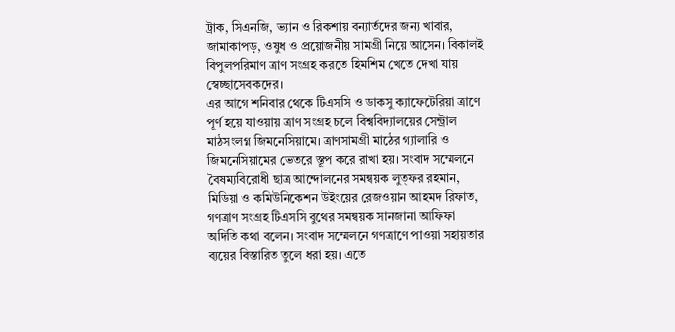ট্রাক, সিএনজি, ভ্যান ও রিকশায় বন্যার্তদের জন্য খাবার, জামাকাপড়, ওষুধ ও প্রয়োজনীয় সামগ্রী নিয়ে আসেন। বিকালই বিপুলপরিমাণ ত্রাণ সংগ্রহ করতে হিমশিম খেতে দেখা যায় স্বেচ্ছাসেবকদের।
এর আগে শনিবার থেকে টিএসসি ও ডাকসু ক্যাফেটেরিয়া ত্রাণে পূর্ণ হয়ে যাওয়ায় ত্রাণ সংগ্রহ চলে বিশ্ববিদ্যালয়ের সেন্ট্রাল মাঠসংলগ্ন জিমনেসিয়ামে। ত্রাণসামগ্রী মাঠের গ্যালারি ও জিমনেসিয়ামের ভেতরে স্তূপ করে রাখা হয়। সংবাদ সম্মেলনে বৈষম্যবিরোধী ছাত্র আন্দোলনের সমন্বয়ক লুত্ফর রহমান, মিডিয়া ও কমিউনিকেশন উইংয়ের রেজওয়ান আহমদ রিফাত, গণত্রাণ সংগ্রহ টিএসসি বুথের সমন্বয়ক সানজানা আফিফা অদিতি কথা বলেন। সংবাদ সম্মেলনে গণত্রাণে পাওয়া সহায়তার ব্যয়ের বিস্তারিত তুলে ধরা হয়। এতে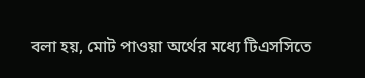বলা হয়, মোট পাওয়া অর্থের মধ্যে টিএসসিতে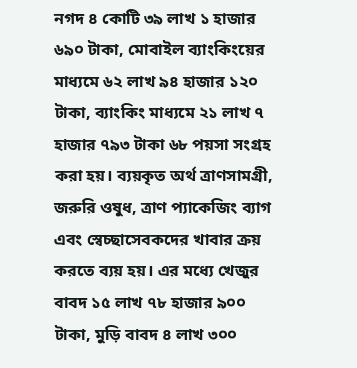নগদ ৪ কোটি ৩৯ লাখ ১ হাজার ৬৯০ টাকা, মোবাইল ব্যাংকিংয়ের মাধ্যমে ৬২ লাখ ৯৪ হাজার ১২০ টাকা, ব্যাংকিং মাধ্যমে ২১ লাখ ৭ হাজার ৭৯৩ টাকা ৬৮ পয়সা সংগ্রহ করা হয়। ব্যয়কৃত অর্থ ত্রাণসামগ্রী, জরুরি ওষুধ, ত্রাণ প্যাকেজিং ব্যাগ এবং স্বেচ্ছাসেবকদের খাবার ক্রয় করতে ব্যয় হয়। এর মধ্যে খেজুর বাবদ ১৫ লাখ ৭৮ হাজার ৯০০ টাকা, মুড়ি বাবদ ৪ লাখ ৩০০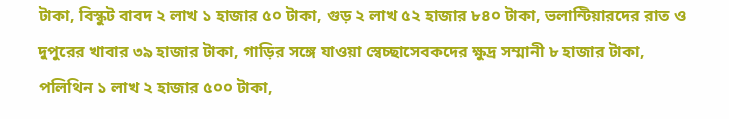টাকা, বিস্কুট বাবদ ২ লাখ ১ হাজার ৫০ টাকা, গুড় ২ লাখ ৫২ হাজার ৮৪০ টাকা, ভলান্টিয়ারদের রাত ও দুপুরের খাবার ৩৯ হাজার টাকা, গাড়ির সঙ্গে যাওয়া স্বেচ্ছাসেবকদের ক্ষুদ্র সম্মানী ৮ হাজার টাকা, পলিথিন ১ লাখ ২ হাজার ৫০০ টাকা,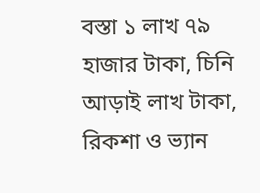বস্তা ১ লাখ ৭৯ হাজার টাকা, চিনি আড়াই লাখ টাকা, রিকশা ও ভ্যান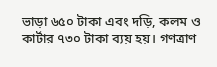ভাড়া ৬৫০ টাকা এবং দড়ি, কলম ও কার্টার ৭৩০ টাকা ব্যয় হয়। গণত্রাণ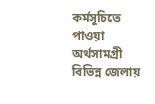কর্মসূচিতে পাওয়া অর্থসামগ্রী বিভিন্ন জেলায়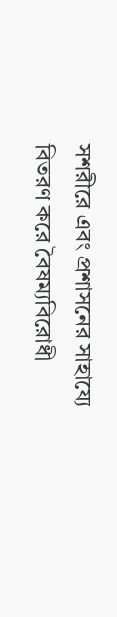সশরীরে এবং প্রশাসনের সাহায্যে বিতরণ করে বৈষম্যবিরোধী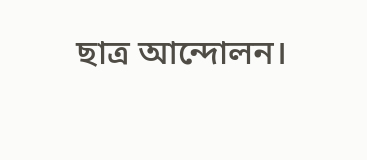ছাত্র আন্দোলন।